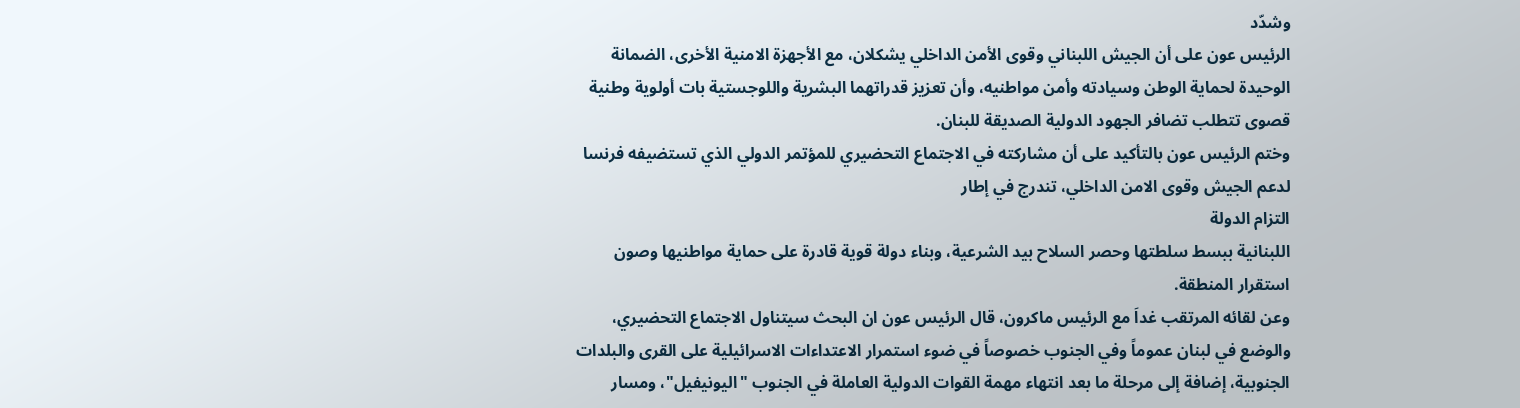وشدّد
الرئيس عون على أن الجيش اللبناني وقوى الأمن الداخلي يشكلان، مع الأجهزة الامنية الأخرى، الضمانة الوحيدة لحماية الوطن وسيادته وأمن مواطنيه، وأن تعزيز قدراتهما البشرية واللوجستية بات أولوية وطنية قصوى تتطلب تضافر الجهود الدولية الصديقة للبنان.
وختم الرئيس عون بالتأكيد على أن مشاركته في الاجتماع التحضيري للمؤتمر الدولي الذي تستضيفه فرنسا لدعم الجيش وقوى الامن الداخلي، تندرج في إطار
التزام الدولة
اللبنانية ببسط سلطتها وحصر السلاح بيد الشرعية، وبناء دولة قوية قادرة على حماية مواطنيها وصون استقرار المنطقة.
وعن لقائه المرتقب غداَ مع الرئيس ماكرون، قال الرئيس عون ان البحث سيتناول الاجتماع التحضيري، والوضع في لبنان عموماً وفي الجنوب خصوصاً في ضوء استمرار الاعتداءات الاسرائيلية على القرى والبلدات الجنوبية، إضافة إلى مرحلة ما بعد انتهاء مهمة القوات الدولية العاملة في الجنوب "اليونيفيل"، ومسار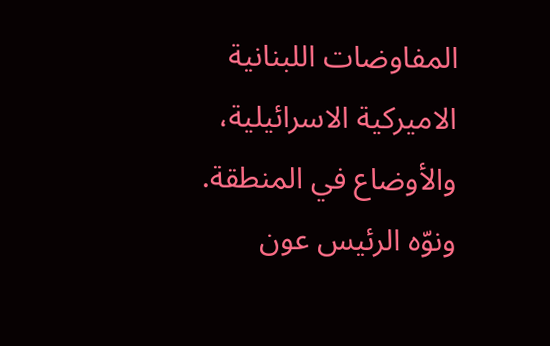المفاوضات اللبنانية الاميركية الاسرائيلية، والأوضاع في المنطقة.
ونوّه الرئيس عون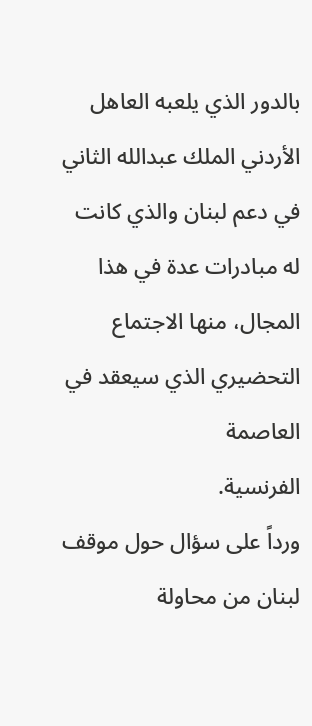بالدور الذي يلعبه العاهل الأردني الملك عبدالله الثاني في دعم لبنان والذي كانت له مبادرات عدة في هذا المجال، منها الاجتماع التحضيري الذي سيعقد في العاصمة
الفرنسية.
ورداً على سؤال حول موقف لبنان من محاولة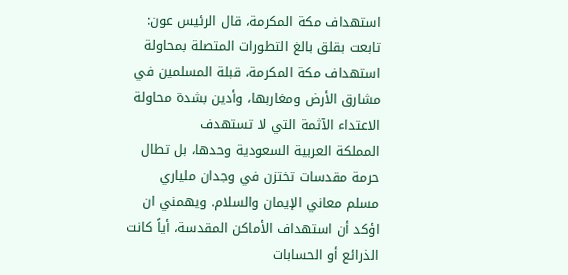استهداف مكة المكرمة، قال الرئيس عون: تابعت بقلق بالغ التطورات المتصلة بمحاولة استهداف مكة المكرمة، قبلة المسلمين في مشارق الأرض ومغاربها، وأدين بشدة محاولة الاعتداء الآثمة التي لا تستهدف
المملكة العربية السعودية وحدها، بل تطال حرمة مقدسات تختزن في وجدان ملياري مسلم معاني الإيمان والسلام. ويهمني ان اؤكد أن استهداف الأماكن المقدسة، أياً كانت الذرائع أو الحسابات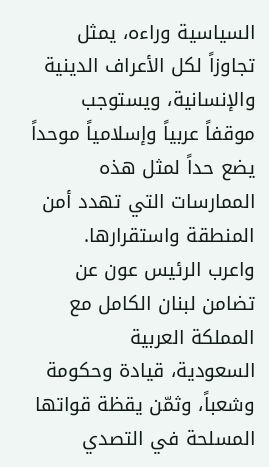السياسية وراءه، يمثل تجاوزاً لكل الأعراف الدينية والإنسانية، ويستوجب موقفاً عربياً وإسلامياً موحداً يضع حداً لمثل هذه الممارسات التي تهدد أمن المنطقة واستقرارها.
واعرب الرئيس عون عن تضامن لبنان الكامل مع المملكة العربية
السعودية، قيادة وحكومة وشعباً، وثمّن يقظة قواتها المسلحة في التصدي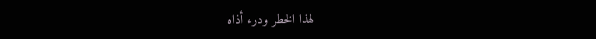لهذا الخطر ودرء أذاه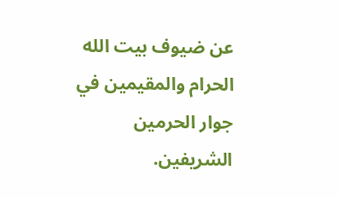عن ضيوف بيت الله الحرام والمقيمين في جوار الحرمين الشريفين.